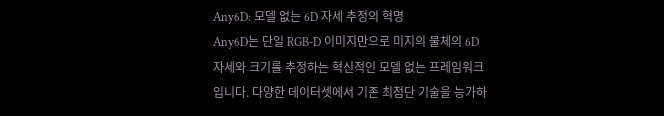Any6D: 모델 없는 6D 자세 추정의 혁명
Any6D는 단일 RGB-D 이미지만으로 미지의 물체의 6D 자세와 크기를 추정하는 혁신적인 모델 없는 프레임워크입니다. 다양한 데이터셋에서 기존 최첨단 기술을 능가하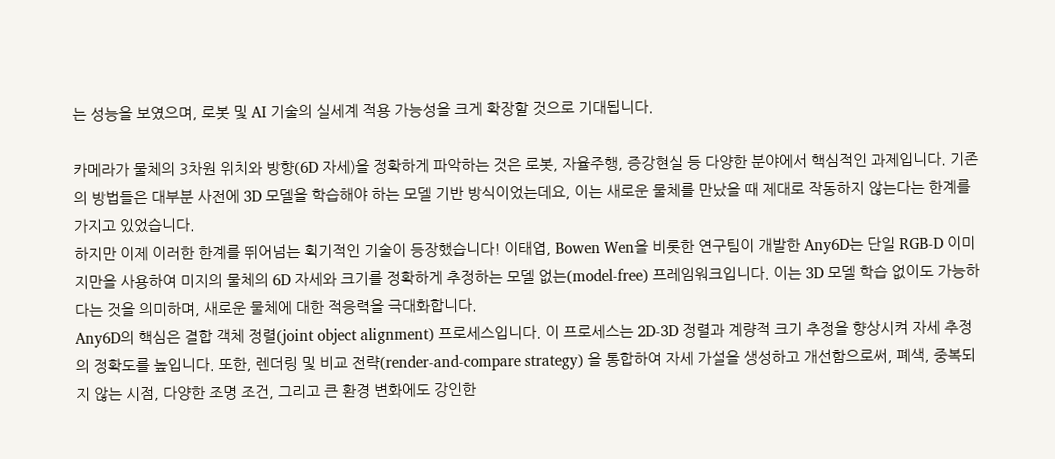는 성능을 보였으며, 로봇 및 AI 기술의 실세계 적용 가능성을 크게 확장할 것으로 기대됩니다.

카메라가 물체의 3차원 위치와 방향(6D 자세)을 정확하게 파악하는 것은 로봇, 자율주행, 증강현실 등 다양한 분야에서 핵심적인 과제입니다. 기존의 방법들은 대부분 사전에 3D 모델을 학습해야 하는 모델 기반 방식이었는데요, 이는 새로운 물체를 만났을 때 제대로 작동하지 않는다는 한계를 가지고 있었습니다.
하지만 이제 이러한 한계를 뛰어넘는 획기적인 기술이 등장했습니다! 이태엽, Bowen Wen을 비롯한 연구팀이 개발한 Any6D는 단일 RGB-D 이미지만을 사용하여 미지의 물체의 6D 자세와 크기를 정확하게 추정하는 모델 없는(model-free) 프레임워크입니다. 이는 3D 모델 학습 없이도 가능하다는 것을 의미하며, 새로운 물체에 대한 적응력을 극대화합니다.
Any6D의 핵심은 결합 객체 정렬(joint object alignment) 프로세스입니다. 이 프로세스는 2D-3D 정렬과 계량적 크기 추정을 향상시켜 자세 추정의 정확도를 높입니다. 또한, 렌더링 및 비교 전략(render-and-compare strategy) 을 통합하여 자세 가설을 생성하고 개선함으로써, 폐색, 중복되지 않는 시점, 다양한 조명 조건, 그리고 큰 환경 변화에도 강인한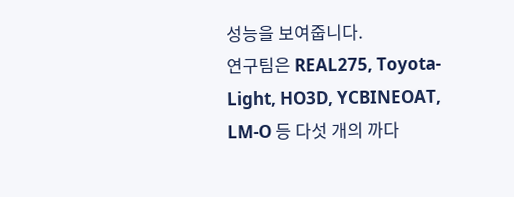성능을 보여줍니다.
연구팀은 REAL275, Toyota-Light, HO3D, YCBINEOAT, LM-O 등 다섯 개의 까다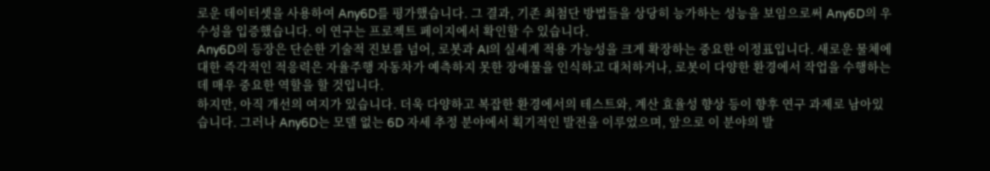로운 데이터셋을 사용하여 Any6D를 평가했습니다. 그 결과, 기존 최첨단 방법들을 상당히 능가하는 성능을 보임으로써 Any6D의 우수성을 입증했습니다. 이 연구는 프로젝트 페이지에서 확인할 수 있습니다.
Any6D의 등장은 단순한 기술적 진보를 넘어, 로봇과 AI의 실세계 적용 가능성을 크게 확장하는 중요한 이정표입니다. 새로운 물체에 대한 즉각적인 적응력은 자율주행 자동차가 예측하지 못한 장애물을 인식하고 대처하거나, 로봇이 다양한 환경에서 작업을 수행하는 데 매우 중요한 역할을 할 것입니다.
하지만, 아직 개선의 여지가 있습니다. 더욱 다양하고 복잡한 환경에서의 테스트와, 계산 효율성 향상 등이 향후 연구 과제로 남아있습니다. 그러나 Any6D는 모델 없는 6D 자세 추정 분야에서 획기적인 발전을 이루었으며, 앞으로 이 분야의 발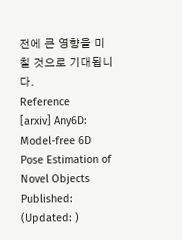전에 큰 영향을 미칠 것으로 기대됩니다.
Reference
[arxiv] Any6D: Model-free 6D Pose Estimation of Novel Objects
Published: (Updated: )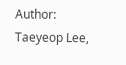Author: Taeyeop Lee,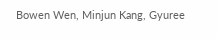Bowen Wen, Minjun Kang, Gyuree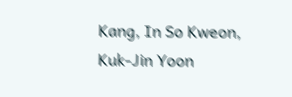Kang, In So Kweon, Kuk-Jin Yoon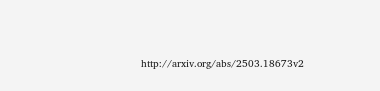http://arxiv.org/abs/2503.18673v2